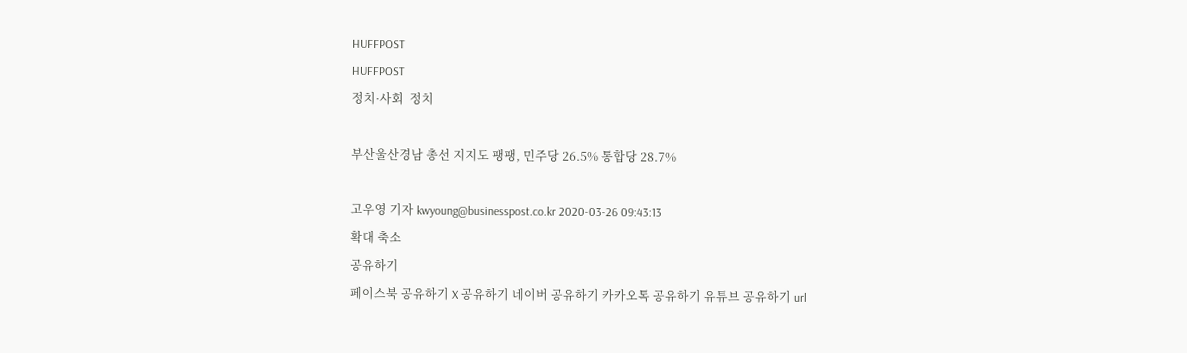HUFFPOST
HUFFPOST
정치·사회  정치

부산울산경남 총선 지지도 팽팽, 민주당 26.5% 통합당 28.7%

고우영 기자 kwyoung@businesspost.co.kr 2020-03-26 09:43:13
확대 축소
공유하기
페이스북 공유하기 X 공유하기 네이버 공유하기 카카오톡 공유하기 유튜브 공유하기 url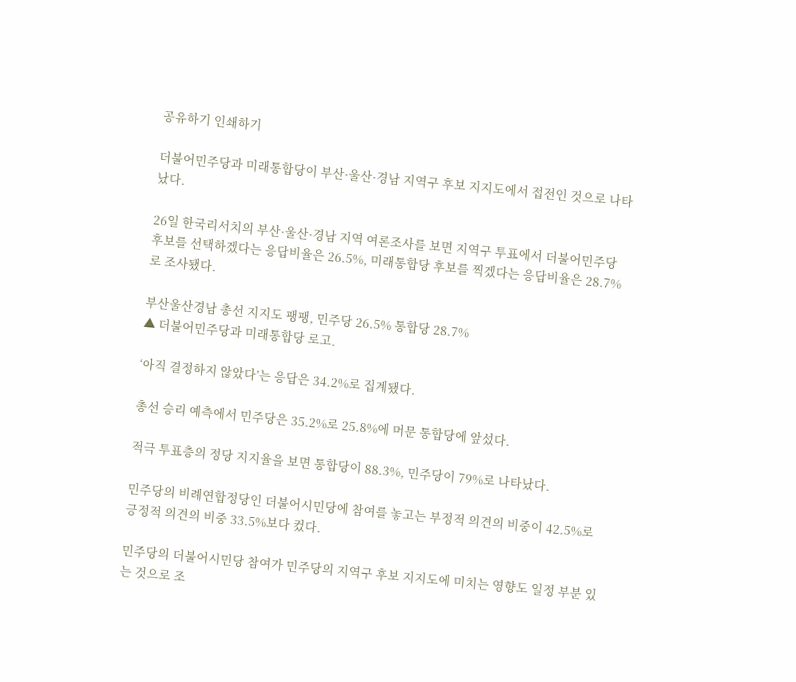공유하기 인쇄하기

더불어민주당과 미래통합당이 부산·울산·경남 지역구 후보 지지도에서 접전인 것으로 나타났다.

26일 한국리서치의 부산·울산·경남 지역 여론조사를 보면 지역구 투표에서 더불어민주당 후보를 선택하겠다는 응답비율은 26.5%, 미래통합당 후보를 찍겠다는 응답비율은 28.7%로 조사됐다.

부산울산경남 총선 지지도 팽팽, 민주당 26.5% 통합당 28.7%
▲ 더불어민주당과 미래통합당 로고.

‘아직 결정하지 않았다’는 응답은 34.2%로 집계됐다.

총선 승리 예측에서 민주당은 35.2%로 25.8%에 머문 통합당에 앞섰다.

적극 투표층의 정당 지지율을 보면 통합당이 88.3%, 민주당이 79%로 나타났다.

민주당의 비례연합정당인 더불어시민당에 참여를 놓고는 부정적 의견의 비중이 42.5%로 긍정적 의견의 비중 33.5%보다 컸다.

민주당의 더불어시민당 참여가 민주당의 지역구 후보 지지도에 미치는 영향도 일정 부분 있는 것으로 조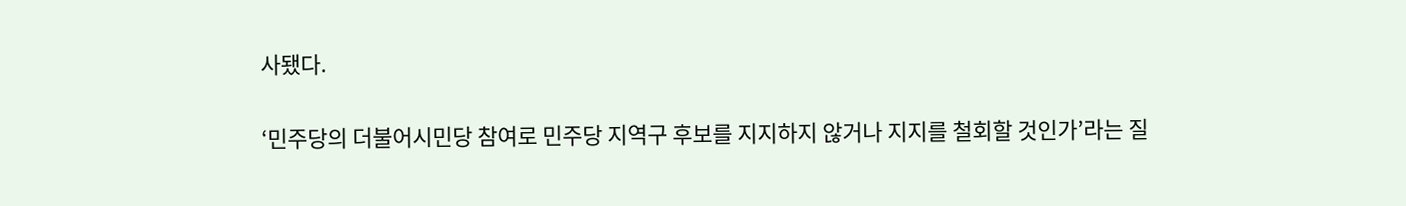사됐다.

‘민주당의 더불어시민당 참여로 민주당 지역구 후보를 지지하지 않거나 지지를 철회할 것인가’라는 질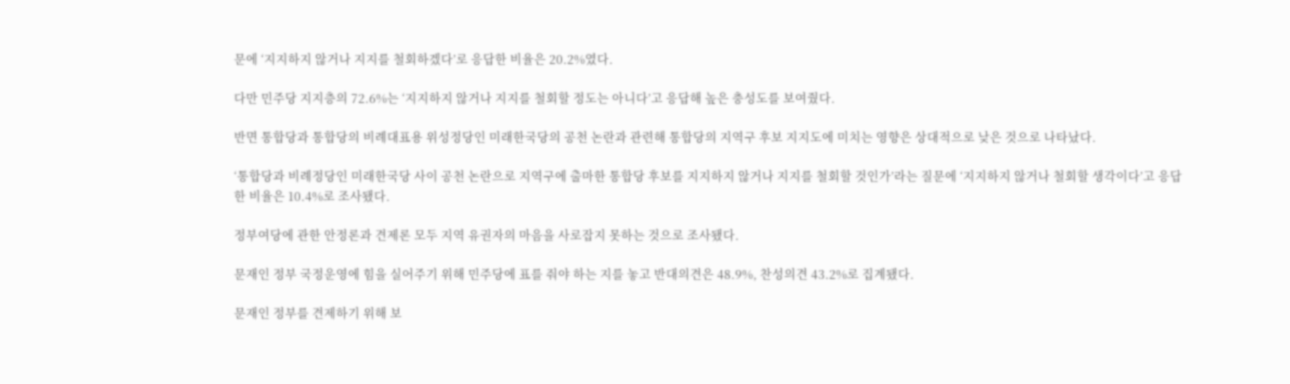문에 ‘지지하지 않거나 지지를 철회하겠다’로 응답한 비율은 20.2%였다.

다만 민주당 지지층의 72.6%는 ‘지지하지 않거나 지지를 철회할 정도는 아니다’고 응답해 높은 충성도를 보여줬다.

반면 통합당과 통합당의 비례대표용 위성정당인 미래한국당의 공천 논란과 관련해 통합당의 지역구 후보 지지도에 미치는 영향은 상대적으로 낮은 것으로 나타났다.

‘통합당과 비례정당인 미래한국당 사이 공천 논란으로 지역구에 출마한 통합당 후보를 지지하지 않거나 지지를 철회할 것인가’라는 질문에 ‘지지하지 않거나 철회할 생각이다’고 응답한 비율은 10.4%로 조사됐다.

정부여당에 관한 안정론과 견제론 모두 지역 유권자의 마음을 사로잡지 못하는 것으로 조사됐다.

문재인 정부 국정운영에 힘을 실어주기 위해 민주당에 표를 줘야 하는 지를 놓고 반대의견은 48.9%, 찬성의견 43.2%로 집계됐다.

문재인 정부를 견제하기 위해 보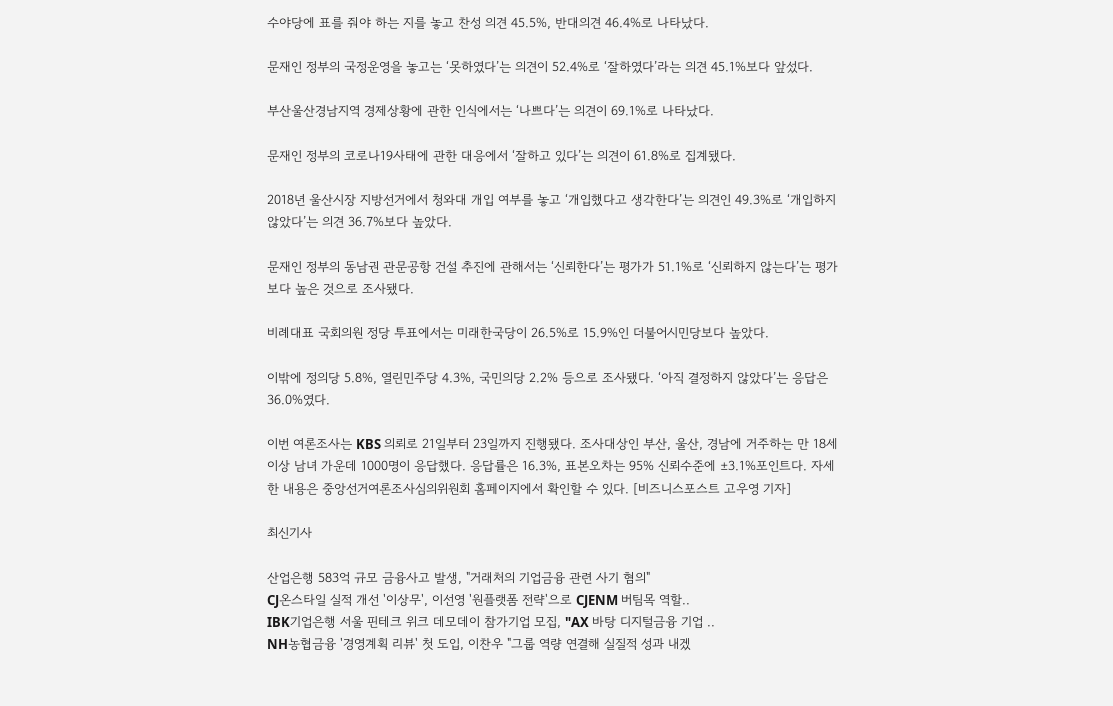수야당에 표를 줘야 하는 지를 놓고 찬성 의견 45.5%, 반대의견 46.4%로 나타났다.

문재인 정부의 국정운영을 놓고는 ‘못하였다’는 의견이 52.4%로 ‘잘하였다’라는 의견 45.1%보다 앞섰다.

부산울산경남지역 경제상황에 관한 인식에서는 ‘나쁘다’는 의견이 69.1%로 나타났다.

문재인 정부의 코로나19사태에 관한 대응에서 ‘잘하고 있다’는 의견이 61.8%로 집계됐다.

2018년 울산시장 지방선거에서 청와대 개입 여부를 놓고 ‘개입했다고 생각한다’는 의견인 49.3%로 ‘개입하지 않았다’는 의견 36.7%보다 높았다.

문재인 정부의 동남권 관문공항 건설 추진에 관해서는 ‘신뢰한다’는 평가가 51.1%로 ‘신뢰하지 않는다’는 평가보다 높은 것으로 조사됐다.

비례대표 국회의원 정당 투표에서는 미래한국당이 26.5%로 15.9%인 더불어시민당보다 높았다.

이밖에 정의당 5.8%, 열린민주당 4.3%, 국민의당 2.2% 등으로 조사됐다. ‘아직 결정하지 않았다’는 응답은 36.0%였다.

이번 여론조사는 KBS 의뢰로 21일부터 23일까지 진행됐다. 조사대상인 부산, 울산, 경남에 거주하는 만 18세 이상 남녀 가운데 1000명이 응답했다. 응답률은 16.3%, 표본오차는 95% 신뢰수준에 ±3.1%포인트다. 자세한 내용은 중앙선거여론조사심의위원회 홈페이지에서 확인할 수 있다. [비즈니스포스트 고우영 기자]

최신기사

산업은행 583억 규모 금융사고 발생, "거래처의 기업금융 관련 사기 혐의"
CJ온스타일 실적 개선 '이상무', 이선영 '원플랫폼 전략'으로 CJENM 버팀목 역할..
IBK기업은행 서울 핀테크 위크 데모데이 참가기업 모집, "AX 바탕 디지털금융 기업 ..
NH농협금융 '경영계획 리뷰' 첫 도입, 이찬우 "그룹 역량 연결해 실질적 성과 내겠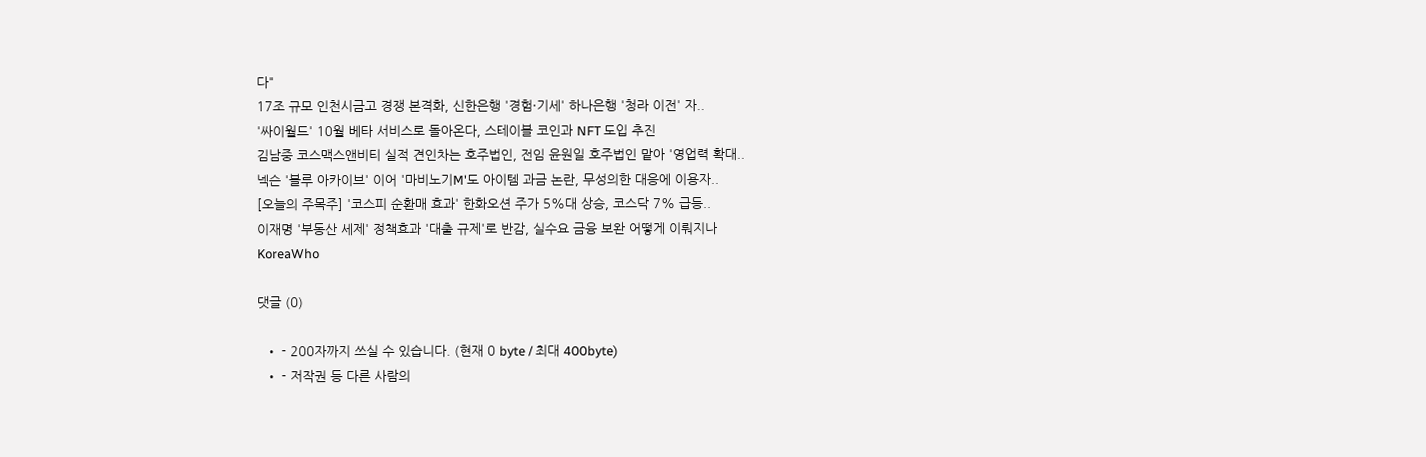다"
17조 규모 인천시금고 경쟁 본격화, 신한은행 '경험·기세' 하나은행 '청라 이전' 자..
'싸이월드' 10월 베타 서비스로 돌아온다, 스테이블 코인과 NFT 도입 추진
김남중 코스맥스앤비티 실적 견인차는 호주법인, 전임 윤원일 호주법인 맡아 '영업력 확대..
넥슨 '블루 아카이브' 이어 '마비노기M'도 아이템 과금 논란, 무성의한 대응에 이용자..
[오늘의 주목주] '코스피 순환매 효과' 한화오션 주가 5%대 상승, 코스닥 7% 급등..
이재명 '부동산 세제' 정책효과 '대출 규제'로 반감, 실수요 금융 보완 어떻게 이뤄지나
KoreaWho

댓글 (0)

  • - 200자까지 쓰실 수 있습니다. (현재 0 byte / 최대 400byte)
  • - 저작권 등 다른 사람의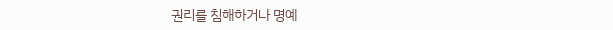권리를 침해하거나 명예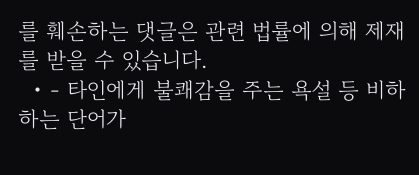를 훼손하는 댓글은 관련 법률에 의해 제재를 받을 수 있습니다.
  • - 타인에게 불쾌감을 주는 욕설 등 비하하는 단어가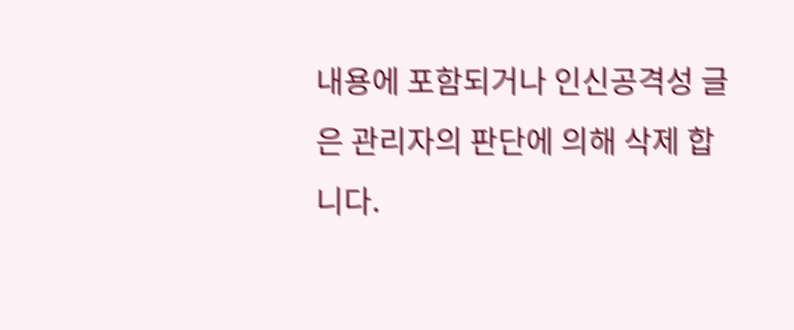내용에 포함되거나 인신공격성 글은 관리자의 판단에 의해 삭제 합니다.